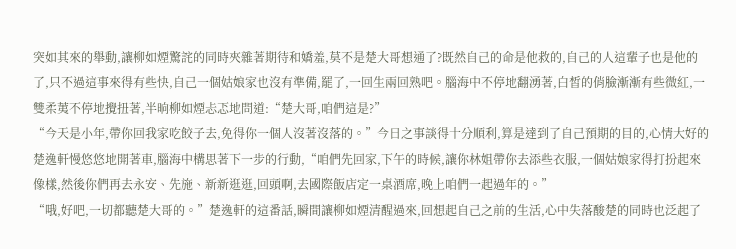突如其來的舉動,讓柳如煙驚詫的同時夾雜著期待和嬌羞,莫不是楚大哥想通了?既然自己的命是他救的,自己的人這輩子也是他的了,只不過這事來得有些快,自己一個姑娘家也沒有準備,罷了,一回生兩回熟吧。腦海中不停地翻湧著,白皙的俏臉漸漸有些微紅,一雙柔荑不停地攪扭著,半晌柳如煙忐忑地問道:“楚大哥,咱們這是?”
“今天是小年,帶你回我家吃餃子去,免得你一個人沒著沒落的。”今日之事談得十分順利,算是達到了自己預期的目的,心情大好的楚逸軒慢悠悠地開著車,腦海中構思著下一步的行動,“咱們先回家,下午的時候,讓你林姐帶你去添些衣服,一個姑娘家得打扮起來像樣,然後你們再去永安、先施、新新逛逛,回頭啊,去國際飯店定一桌酒席,晚上咱們一起過年的。”
“哦,好吧,一切都聽楚大哥的。”楚逸軒的這番話,瞬間讓柳如煙清醒過來,回想起自己之前的生活,心中失落酸楚的同時也泛起了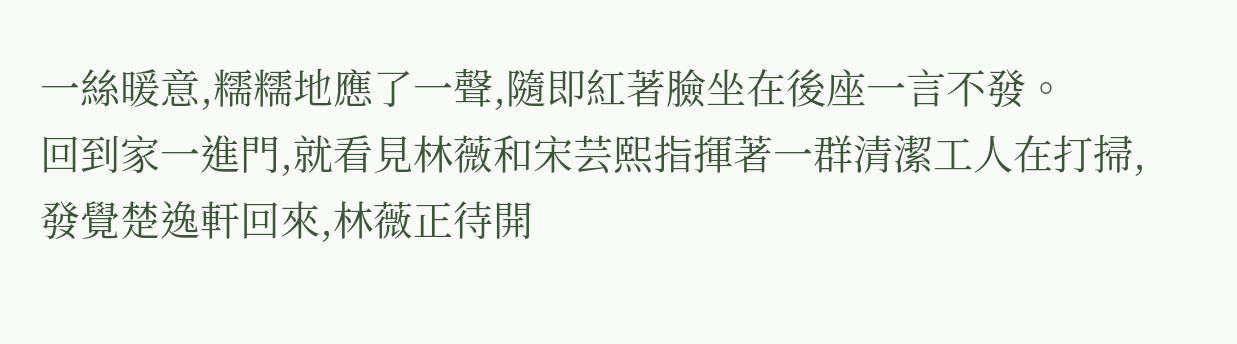一絲暖意,糯糯地應了一聲,隨即紅著臉坐在後座一言不發。
回到家一進門,就看見林薇和宋芸熙指揮著一群清潔工人在打掃,發覺楚逸軒回來,林薇正待開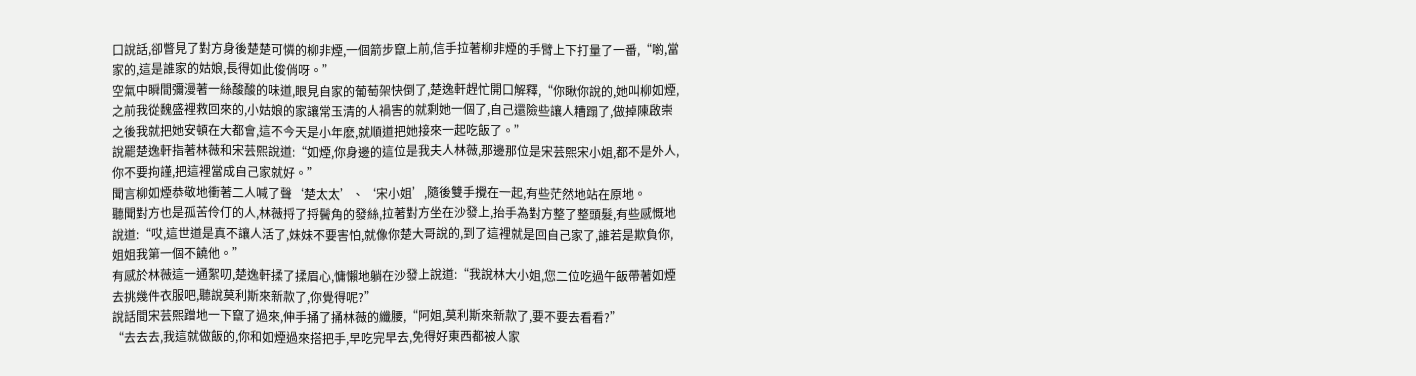口說話,卻瞥見了對方身後楚楚可憐的柳非煙,一個箭步竄上前,信手拉著柳非煙的手臂上下打量了一番,“喲,當家的,這是誰家的姑娘,長得如此俊俏呀。”
空氣中瞬間彌漫著一絲酸酸的味道,眼見自家的葡萄架快倒了,楚逸軒趕忙開口解釋,“你瞅你說的,她叫柳如煙,之前我從魏盛裡救回來的,小姑娘的家讓常玉清的人禍害的就剩她一個了,自己還險些讓人糟蹋了,做掉陳啟崇之後我就把她安頓在大都會,這不今天是小年麽,就順道把她接來一起吃飯了。”
說罷楚逸軒指著林薇和宋芸熙說道:“如煙,你身邊的這位是我夫人林薇,那邊那位是宋芸熙宋小姐,都不是外人,你不要拘謹,把這裡當成自己家就好。”
聞言柳如煙恭敬地衝著二人喊了聲‘楚太太’、‘宋小姐’,隨後雙手攪在一起,有些茫然地站在原地。
聽聞對方也是孤苦伶仃的人,林薇捋了捋鬢角的發絲,拉著對方坐在沙發上,抬手為對方整了整頭髮,有些感慨地說道:“哎,這世道是真不讓人活了,妹妹不要害怕,就像你楚大哥說的,到了這裡就是回自己家了,誰若是欺負你,姐姐我第一個不饒他。”
有感於林薇這一通絮叨,楚逸軒揉了揉眉心,慵懶地躺在沙發上說道:“我說林大小姐,您二位吃過午飯帶著如煙去挑幾件衣服吧,聽說莫利斯來新款了,你覺得呢?”
說話間宋芸熙蹭地一下竄了過來,伸手捅了捅林薇的纖腰,“阿姐,莫利斯來新款了,要不要去看看?”
“去去去,我這就做飯的,你和如煙過來搭把手,早吃完早去,免得好東西都被人家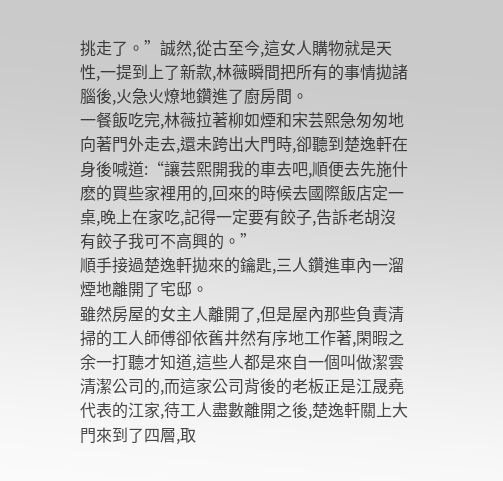挑走了。”誠然,從古至今,這女人購物就是天性,一提到上了新款,林薇瞬間把所有的事情拋諸腦後,火急火燎地鑽進了廚房間。
一餐飯吃完,林薇拉著柳如煙和宋芸熙急匆匆地向著門外走去,還未跨出大門時,卻聽到楚逸軒在身後喊道:“讓芸熙開我的車去吧,順便去先施什麽的買些家裡用的,回來的時候去國際飯店定一桌,晚上在家吃,記得一定要有餃子,告訴老胡沒有餃子我可不高興的。”
順手接過楚逸軒拋來的鑰匙,三人鑽進車內一溜煙地離開了宅邸。
雖然房屋的女主人離開了,但是屋內那些負責清掃的工人師傅卻依舊井然有序地工作著,閑暇之余一打聽才知道,這些人都是來自一個叫做潔雲清潔公司的,而這家公司背後的老板正是江晟堯代表的江家,待工人盡數離開之後,楚逸軒關上大門來到了四層,取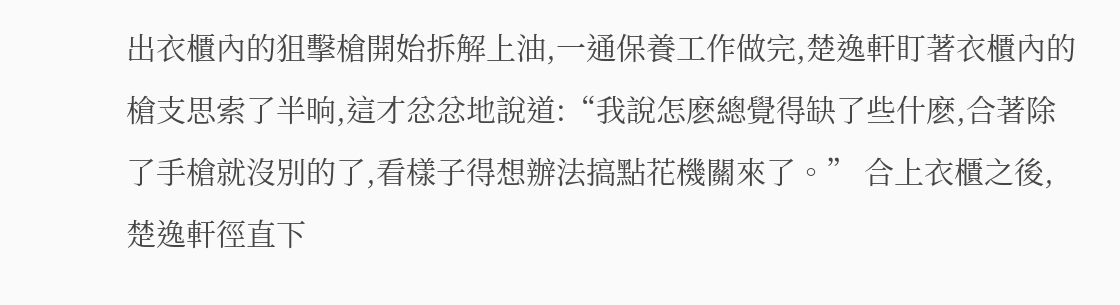出衣櫃內的狙擊槍開始拆解上油,一通保養工作做完,楚逸軒盯著衣櫃內的槍支思索了半晌,這才忿忿地說道:“我說怎麽總覺得缺了些什麽,合著除了手槍就沒別的了,看樣子得想辦法搞點花機關來了。” 合上衣櫃之後,楚逸軒徑直下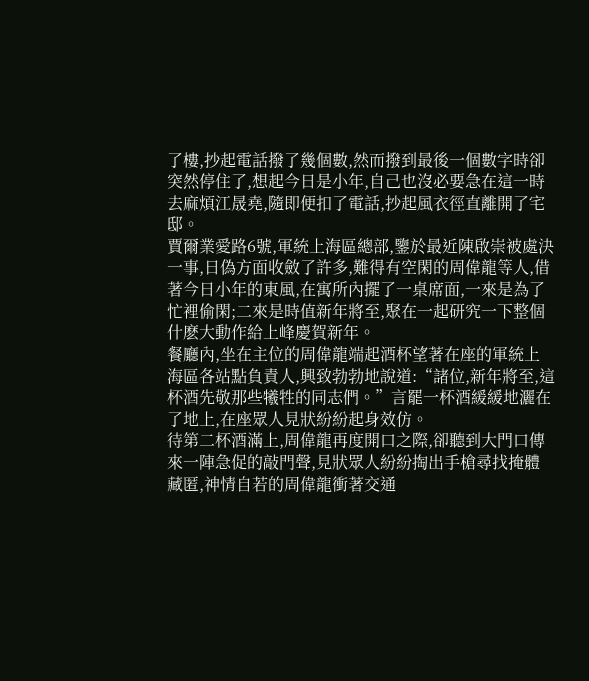了樓,抄起電話撥了幾個數,然而撥到最後一個數字時卻突然停住了,想起今日是小年,自己也沒必要急在這一時去麻煩江晟堯,隨即便扣了電話,抄起風衣徑直離開了宅邸。
賈爾業愛路6號,軍統上海區總部,鑒於最近陳啟崇被處決一事,日偽方面收斂了許多,難得有空閑的周偉龍等人,借著今日小年的東風,在寓所內擺了一桌席面,一來是為了忙裡偷閑;二來是時值新年將至,聚在一起研究一下整個什麽大動作給上峰慶賀新年。
餐廳內,坐在主位的周偉龍端起酒杯望著在座的軍統上海區各站點負責人,興致勃勃地說道:“諸位,新年將至,這杯酒先敬那些犧牲的同志們。”言罷一杯酒緩緩地灑在了地上,在座眾人見狀紛紛起身效仿。
待第二杯酒滿上,周偉龍再度開口之際,卻聽到大門口傳來一陣急促的敲門聲,見狀眾人紛紛掏出手槍尋找掩體藏匿,神情自若的周偉龍衝著交通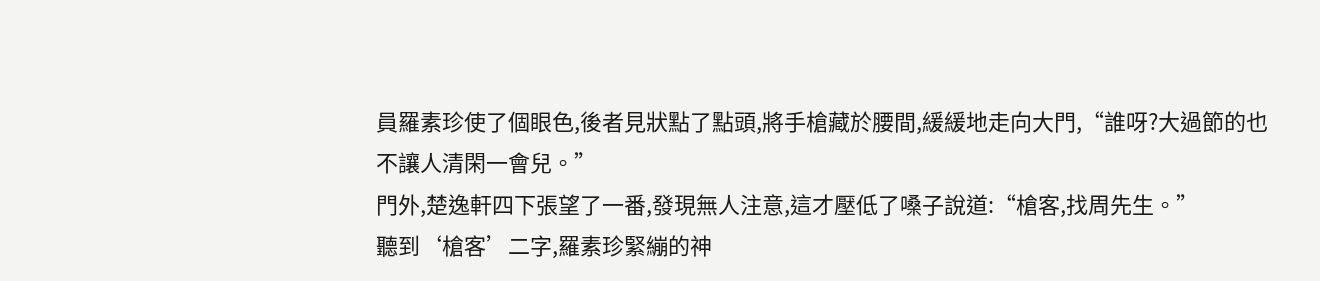員羅素珍使了個眼色,後者見狀點了點頭,將手槍藏於腰間,緩緩地走向大門,“誰呀?大過節的也不讓人清閑一會兒。”
門外,楚逸軒四下張望了一番,發現無人注意,這才壓低了嗓子說道:“槍客,找周先生。”
聽到‘槍客’二字,羅素珍緊繃的神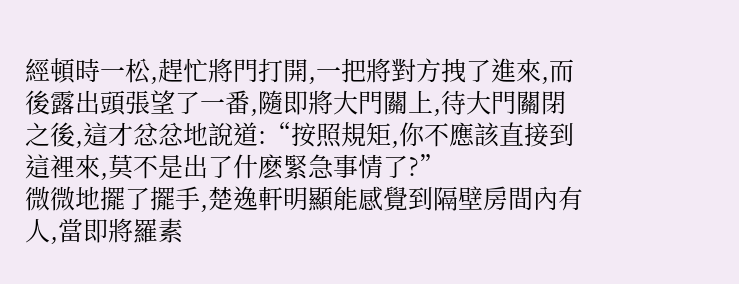經頓時一松,趕忙將門打開,一把將對方拽了進來,而後露出頭張望了一番,隨即將大門關上,待大門關閉之後,這才忿忿地說道:“按照規矩,你不應該直接到這裡來,莫不是出了什麽緊急事情了?”
微微地擺了擺手,楚逸軒明顯能感覺到隔壁房間內有人,當即將羅素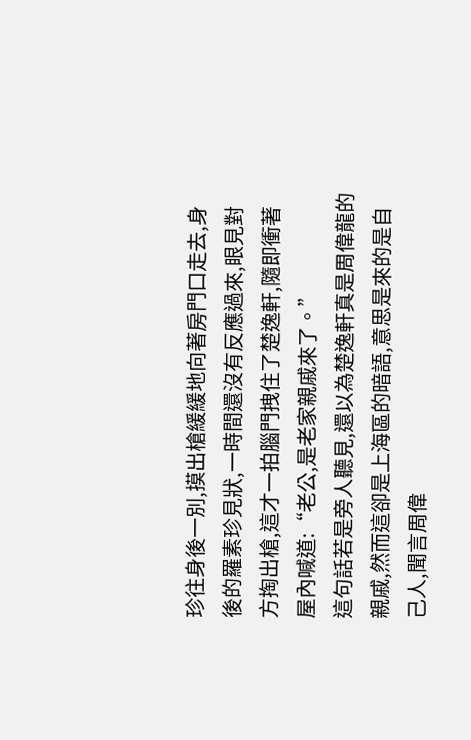珍往身後一別,摸出槍緩緩地向著房門口走去,身後的羅素珍見狀,一時間還沒有反應過來,眼見對方掏出槍,這才一拍腦門拽住了楚逸軒,隨即衝著屋內喊道:“老公,是老家親戚來了。”
這句話若是旁人聽見,還以為楚逸軒真是周偉龍的親戚,然而這卻是上海區的暗語,意思是來的是自己人,聞言周偉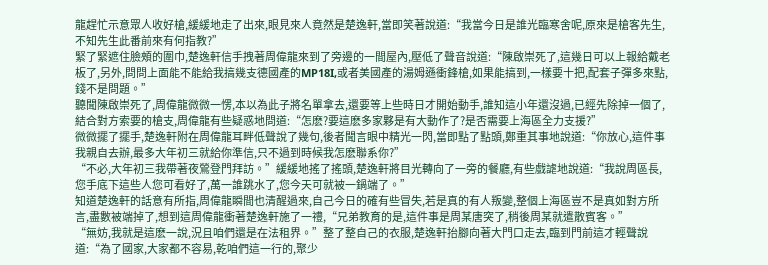龍趕忙示意眾人收好槍,緩緩地走了出來,眼見來人竟然是楚逸軒,當即笑著說道:“我當今日是誰光臨寒舍呢,原來是槍客先生,不知先生此番前來有何指教?”
緊了緊遮住臉頰的圍巾,楚逸軒信手拽著周偉龍來到了旁邊的一間屋內,壓低了聲音說道:“陳啟崇死了,這幾日可以上報給戴老板了,另外,問問上面能不能給我搞幾支德國產的MP18I,或者美國產的湯姆遜衝鋒槍,如果能搞到,一樣要十把,配套子彈多來點,錢不是問題。”
聽聞陳啟崇死了,周偉龍微微一愣,本以為此子將名單拿去,還要等上些時日才開始動手,誰知這小年還沒過,已經先除掉一個了,結合對方索要的槍支,周偉龍有些疑惑地問道:“怎麽?要這麽多家夥是有大動作了?是否需要上海區全力支援?”
微微擺了擺手,楚逸軒附在周偉龍耳畔低聲說了幾句,後者聞言眼中精光一閃,當即點了點頭,鄭重其事地說道:“你放心,這件事我親自去辦,最多大年初三就給你準信,只不過到時候我怎麽聯系你?”
“不必,大年初三我帶著夜鶯登門拜訪。”緩緩地搖了搖頭,楚逸軒將目光轉向了一旁的餐廳,有些戲謔地說道:“我說周區長,您手底下這些人您可看好了,萬一誰跳水了,您今天可就被一鍋端了。”
知道楚逸軒的話意有所指,周偉龍瞬間也清醒過來,自己今日的確有些冒失,若是真的有人叛變,整個上海區豈不是真如對方所言,盡數被端掉了,想到這周偉龍衝著楚逸軒施了一禮,“兄弟教育的是,這件事是周某唐突了,稍後周某就遣散賓客。”
“無妨,我就是這麽一說,況且咱們還是在法租界。”整了整自己的衣服,楚逸軒抬腳向著大門口走去,臨到門前這才輕聲說道:“為了國家,大家都不容易,乾咱們這一行的,聚少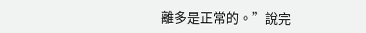離多是正常的。”說完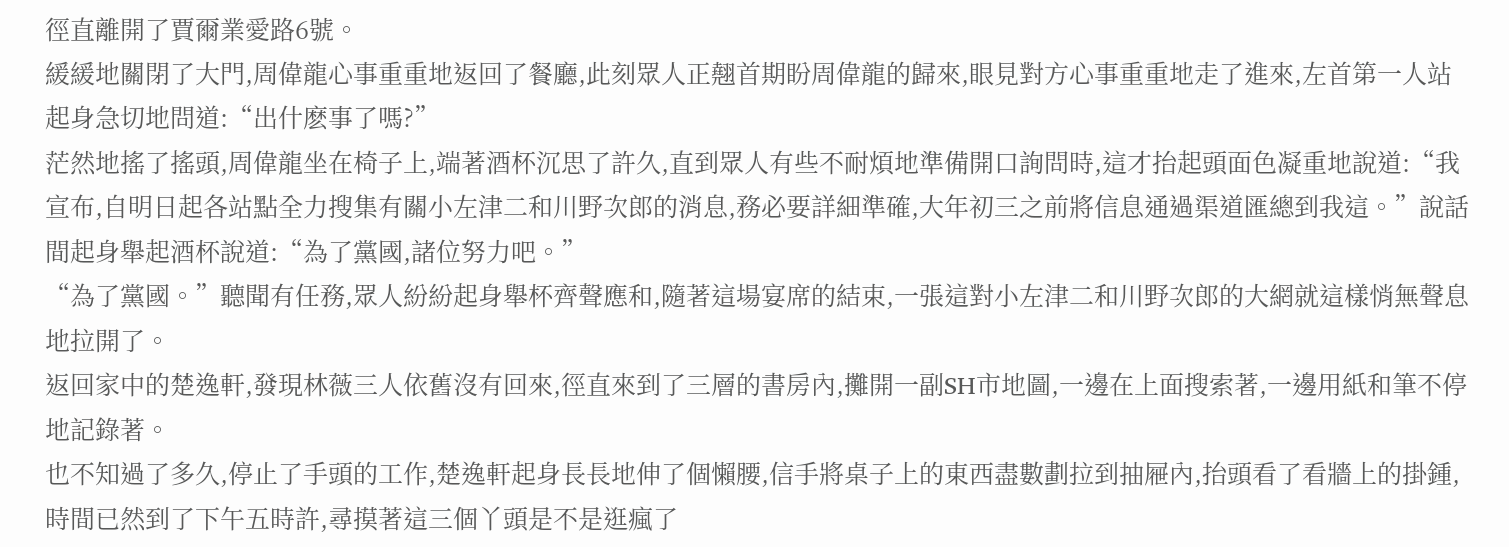徑直離開了賈爾業愛路6號。
緩緩地關閉了大門,周偉龍心事重重地返回了餐廳,此刻眾人正翹首期盼周偉龍的歸來,眼見對方心事重重地走了進來,左首第一人站起身急切地問道:“出什麽事了嗎?”
茫然地搖了搖頭,周偉龍坐在椅子上,端著酒杯沉思了許久,直到眾人有些不耐煩地準備開口詢問時,這才抬起頭面色凝重地說道:“我宣布,自明日起各站點全力搜集有關小左津二和川野次郎的消息,務必要詳細準確,大年初三之前將信息通過渠道匯總到我這。”說話間起身舉起酒杯說道:“為了黨國,諸位努力吧。”
“為了黨國。”聽聞有任務,眾人紛紛起身舉杯齊聲應和,隨著這場宴席的結束,一張這對小左津二和川野次郎的大網就這樣悄無聲息地拉開了。
返回家中的楚逸軒,發現林薇三人依舊沒有回來,徑直來到了三層的書房內,攤開一副SH市地圖,一邊在上面搜索著,一邊用紙和筆不停地記錄著。
也不知過了多久,停止了手頭的工作,楚逸軒起身長長地伸了個懶腰,信手將桌子上的東西盡數劃拉到抽屜內,抬頭看了看牆上的掛鍾,時間已然到了下午五時許,尋摸著這三個丫頭是不是逛瘋了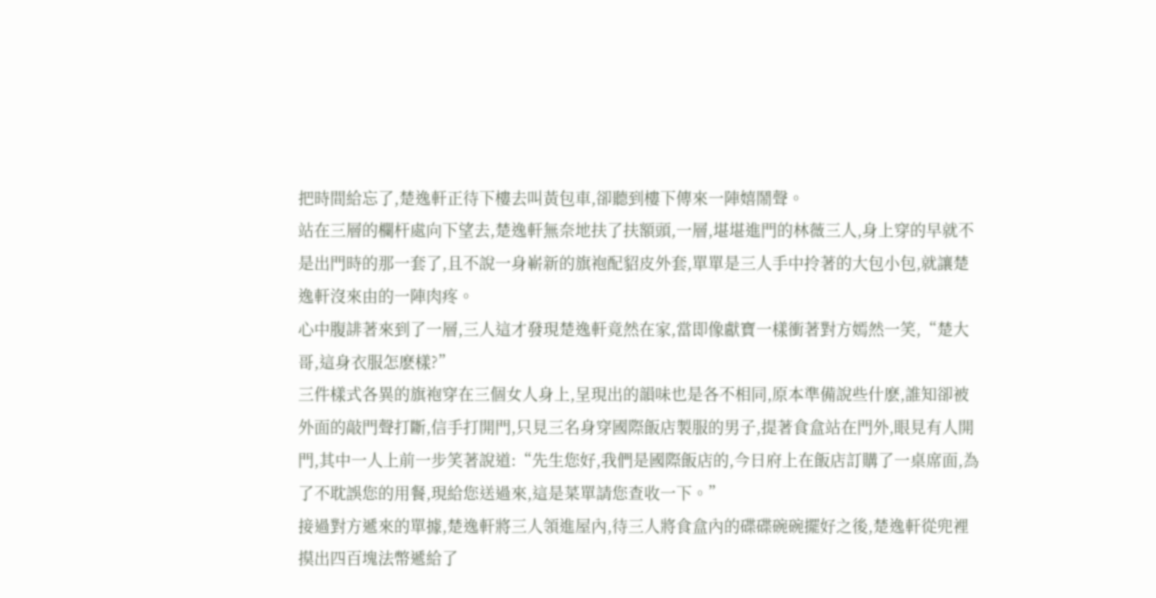把時間給忘了,楚逸軒正待下樓去叫黃包車,卻聽到樓下傳來一陣嬉鬧聲。
站在三層的欄杆處向下望去,楚逸軒無奈地扶了扶額頭,一層,堪堪進門的林薇三人,身上穿的早就不是出門時的那一套了,且不說一身嶄新的旗袍配貂皮外套,單單是三人手中拎著的大包小包,就讓楚逸軒沒來由的一陣肉疼。
心中腹誹著來到了一層,三人這才發現楚逸軒竟然在家,當即像獻寶一樣衝著對方嫣然一笑,“楚大哥,這身衣服怎麽樣?”
三件樣式各異的旗袍穿在三個女人身上,呈現出的韻味也是各不相同,原本準備說些什麽,誰知卻被外面的敲門聲打斷,信手打開門,只見三名身穿國際飯店製服的男子,提著食盒站在門外,眼見有人開門,其中一人上前一步笑著說道:“先生您好,我們是國際飯店的,今日府上在飯店訂購了一桌席面,為了不耽誤您的用餐,現給您送過來,這是菜單請您查收一下。”
接過對方遞來的單據,楚逸軒將三人領進屋內,待三人將食盒內的碟碟碗碗擺好之後,楚逸軒從兜裡摸出四百塊法幣遞給了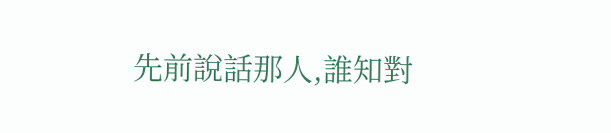先前說話那人,誰知對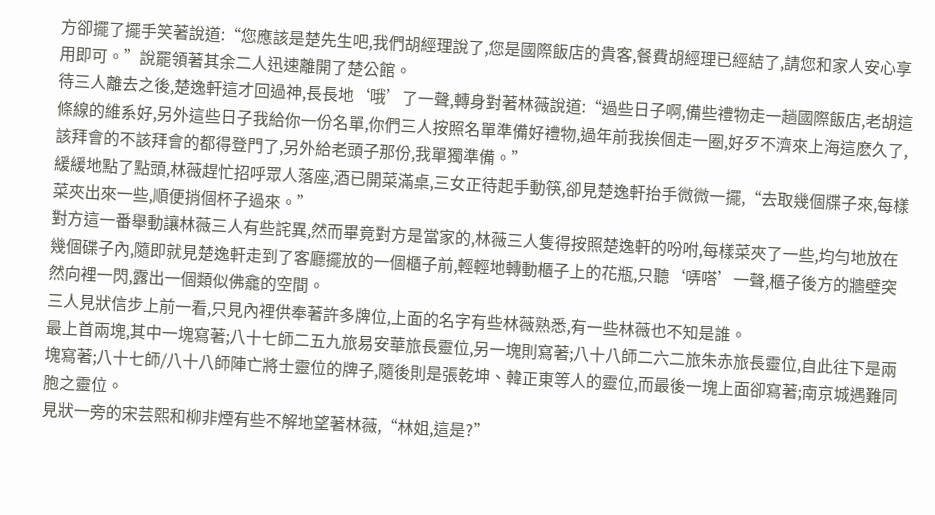方卻擺了擺手笑著說道:“您應該是楚先生吧,我們胡經理說了,您是國際飯店的貴客,餐費胡經理已經結了,請您和家人安心享用即可。”說罷領著其余二人迅速離開了楚公館。
待三人離去之後,楚逸軒這才回過神,長長地‘哦’了一聲,轉身對著林薇說道:“過些日子啊,備些禮物走一趟國際飯店,老胡這條線的維系好,另外這些日子我給你一份名單,你們三人按照名單準備好禮物,過年前我挨個走一圈,好歹不濟來上海這麽久了,該拜會的不該拜會的都得登門了,另外給老頭子那份,我單獨準備。”
緩緩地點了點頭,林薇趕忙招呼眾人落座,酒已開菜滿桌,三女正待起手動筷,卻見楚逸軒抬手微微一擺,“去取幾個牒子來,每樣菜夾出來一些,順便捎個杯子過來。”
對方這一番舉動讓林薇三人有些詫異,然而畢竟對方是當家的,林薇三人隻得按照楚逸軒的吩咐,每樣菜夾了一些,均勻地放在幾個碟子內,隨即就見楚逸軒走到了客廳擺放的一個櫃子前,輕輕地轉動櫃子上的花瓶,只聽‘哢嗒’一聲,櫃子後方的牆壁突然向裡一閃,露出一個類似佛龕的空間。
三人見狀信步上前一看,只見內裡供奉著許多牌位,上面的名字有些林薇熟悉,有一些林薇也不知是誰。
最上首兩塊,其中一塊寫著;八十七師二五九旅易安華旅長靈位,另一塊則寫著;八十八師二六二旅朱赤旅長靈位,自此往下是兩塊寫著;八十七師/八十八師陣亡將士靈位的牌子,隨後則是張乾坤、韓正東等人的靈位,而最後一塊上面卻寫著;南京城遇難同胞之靈位。
見狀一旁的宋芸熙和柳非煙有些不解地望著林薇,“林姐,這是?”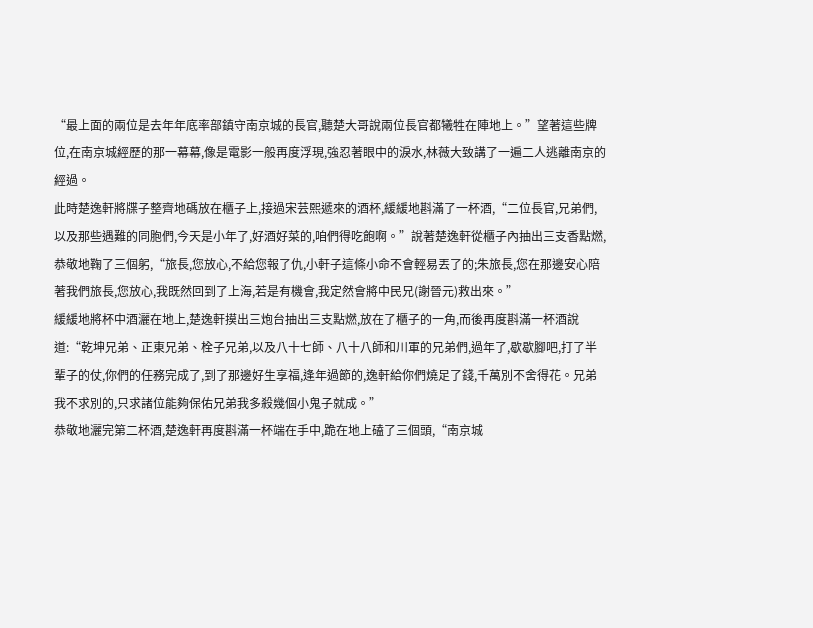“最上面的兩位是去年年底率部鎮守南京城的長官,聽楚大哥說兩位長官都犧牲在陣地上。”望著這些牌位,在南京城經歷的那一幕幕,像是電影一般再度浮現,強忍著眼中的淚水,林薇大致講了一遍二人逃離南京的經過。
此時楚逸軒將牒子整齊地碼放在櫃子上,接過宋芸熙遞來的酒杯,緩緩地斟滿了一杯酒,“二位長官,兄弟們,以及那些遇難的同胞們,今天是小年了,好酒好菜的,咱們得吃飽啊。”說著楚逸軒從櫃子內抽出三支香點燃,恭敬地鞠了三個躬,“旅長,您放心,不給您報了仇,小軒子這條小命不會輕易丟了的;朱旅長,您在那邊安心陪著我們旅長,您放心,我既然回到了上海,若是有機會,我定然會將中民兄(謝晉元)救出來。”
緩緩地將杯中酒灑在地上,楚逸軒摸出三炮台抽出三支點燃,放在了櫃子的一角,而後再度斟滿一杯酒說道:“乾坤兄弟、正東兄弟、栓子兄弟,以及八十七師、八十八師和川軍的兄弟們,過年了,歇歇腳吧,打了半輩子的仗,你們的任務完成了,到了那邊好生享福,逢年過節的,逸軒給你們燒足了錢,千萬別不舍得花。兄弟我不求別的,只求諸位能夠保佑兄弟我多殺幾個小鬼子就成。”
恭敬地灑完第二杯酒,楚逸軒再度斟滿一杯端在手中,跪在地上磕了三個頭,“南京城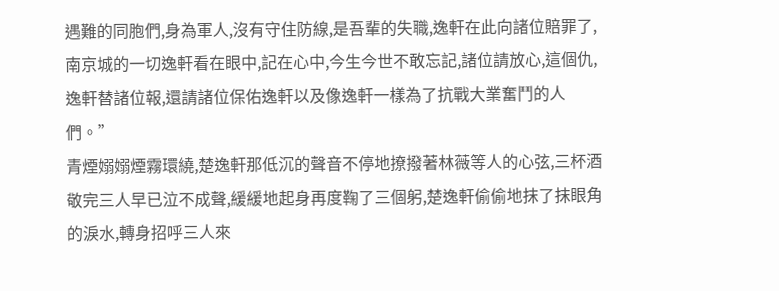遇難的同胞們,身為軍人,沒有守住防線,是吾輩的失職,逸軒在此向諸位賠罪了,南京城的一切逸軒看在眼中,記在心中,今生今世不敢忘記,諸位請放心,這個仇,逸軒替諸位報,還請諸位保佑逸軒以及像逸軒一樣為了抗戰大業奮鬥的人們。”
青煙嫋嫋煙霧環繞,楚逸軒那低沉的聲音不停地撩撥著林薇等人的心弦,三杯酒敬完三人早已泣不成聲,緩緩地起身再度鞠了三個躬,楚逸軒偷偷地抹了抹眼角的淚水,轉身招呼三人來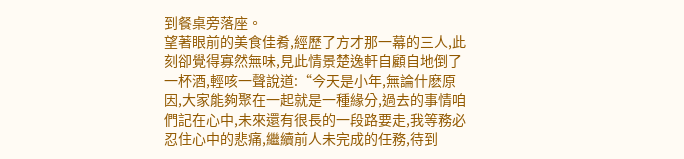到餐桌旁落座。
望著眼前的美食佳肴,經歷了方才那一幕的三人,此刻卻覺得寡然無味,見此情景楚逸軒自顧自地倒了一杯酒,輕咳一聲說道:“今天是小年,無論什麽原因,大家能夠聚在一起就是一種緣分,過去的事情咱們記在心中,未來還有很長的一段路要走,我等務必忍住心中的悲痛,繼續前人未完成的任務,待到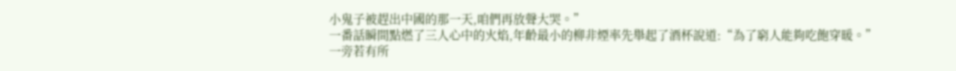小鬼子被趕出中國的那一天,咱們再放聲大哭。”
一番話瞬間點燃了三人心中的火焰,年齡最小的柳非煙率先舉起了酒杯說道:“為了窮人能夠吃飽穿暖。”
一旁若有所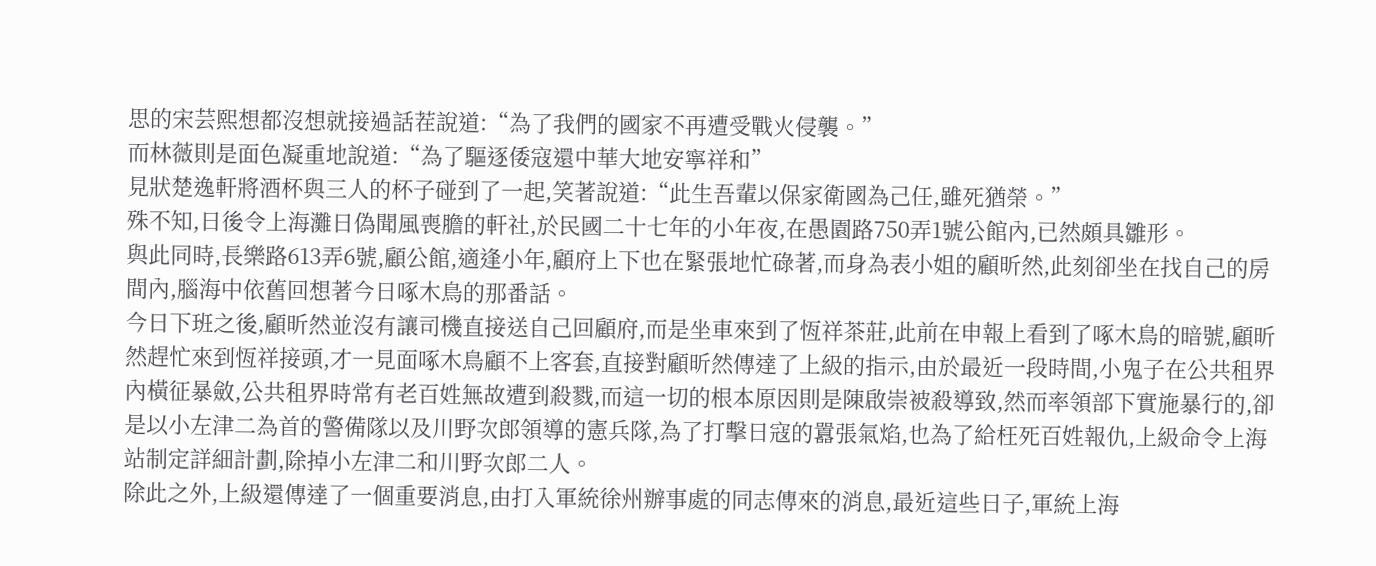思的宋芸熙想都沒想就接過話茬說道:“為了我們的國家不再遭受戰火侵襲。”
而林薇則是面色凝重地說道:“為了驅逐倭寇還中華大地安寧祥和”
見狀楚逸軒將酒杯與三人的杯子碰到了一起,笑著說道:“此生吾輩以保家衛國為己任,雖死猶榮。”
殊不知,日後令上海灘日偽聞風喪膽的軒社,於民國二十七年的小年夜,在愚園路750弄1號公館內,已然頗具雛形。
與此同時,長樂路613弄6號,顧公館,適逢小年,顧府上下也在緊張地忙碌著,而身為表小姐的顧昕然,此刻卻坐在找自己的房間內,腦海中依舊回想著今日啄木鳥的那番話。
今日下班之後,顧昕然並沒有讓司機直接送自己回顧府,而是坐車來到了恆祥茶莊,此前在申報上看到了啄木鳥的暗號,顧昕然趕忙來到恆祥接頭,才一見面啄木鳥顧不上客套,直接對顧昕然傳達了上級的指示,由於最近一段時間,小鬼子在公共租界內橫征暴斂,公共租界時常有老百姓無故遭到殺戮,而這一切的根本原因則是陳啟崇被殺導致,然而率領部下實施暴行的,卻是以小左津二為首的警備隊以及川野次郎領導的憲兵隊,為了打擊日寇的囂張氣焰,也為了給枉死百姓報仇,上級命令上海站制定詳細計劃,除掉小左津二和川野次郎二人。
除此之外,上級還傳達了一個重要消息,由打入軍統徐州辦事處的同志傳來的消息,最近這些日子,軍統上海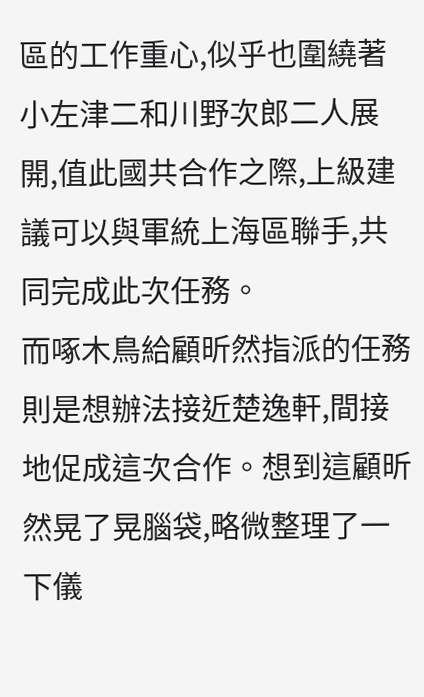區的工作重心,似乎也圍繞著小左津二和川野次郎二人展開,值此國共合作之際,上級建議可以與軍統上海區聯手,共同完成此次任務。
而啄木鳥給顧昕然指派的任務則是想辦法接近楚逸軒,間接地促成這次合作。想到這顧昕然晃了晃腦袋,略微整理了一下儀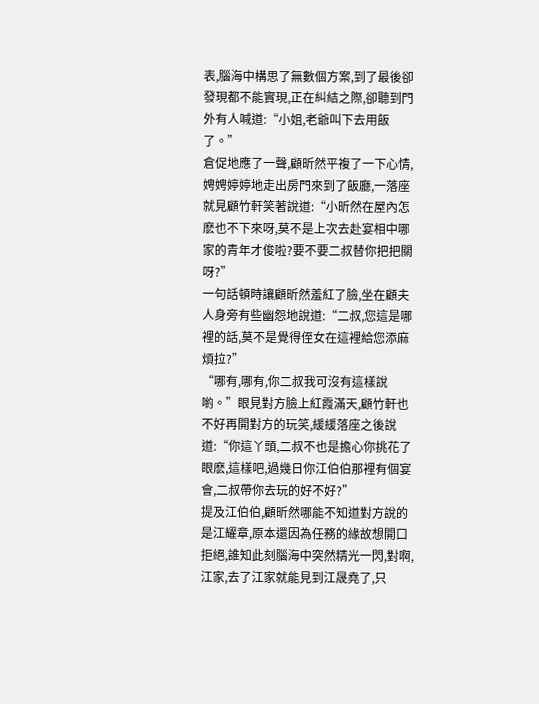表,腦海中構思了無數個方案,到了最後卻發現都不能實現,正在糾結之際,卻聽到門外有人喊道:“小姐,老爺叫下去用飯了。”
倉促地應了一聲,顧昕然平複了一下心情,娉娉婷婷地走出房門來到了飯廳,一落座就見顧竹軒笑著說道:“小昕然在屋內怎麽也不下來呀,莫不是上次去赴宴相中哪家的青年才俊啦?要不要二叔替你把把關呀?”
一句話頓時讓顧昕然羞紅了臉,坐在顧夫人身旁有些幽怨地說道:“二叔,您這是哪裡的話,莫不是覺得侄女在這裡給您添麻煩拉?”
“哪有,哪有,你二叔我可沒有這樣說喲。”眼見對方臉上紅霞滿天,顧竹軒也不好再開對方的玩笑,緩緩落座之後說道:“你這丫頭,二叔不也是擔心你挑花了眼麽,這樣吧,過幾日你江伯伯那裡有個宴會,二叔帶你去玩的好不好?”
提及江伯伯,顧昕然哪能不知道對方說的是江耀章,原本還因為任務的緣故想開口拒絕,誰知此刻腦海中突然精光一閃,對啊,江家,去了江家就能見到江晟堯了,只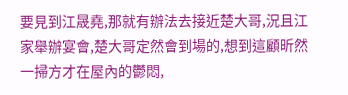要見到江晟堯,那就有辦法去接近楚大哥,況且江家舉辦宴會,楚大哥定然會到場的,想到這顧昕然一掃方才在屋內的鬱悶,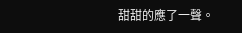甜甜的應了一聲。